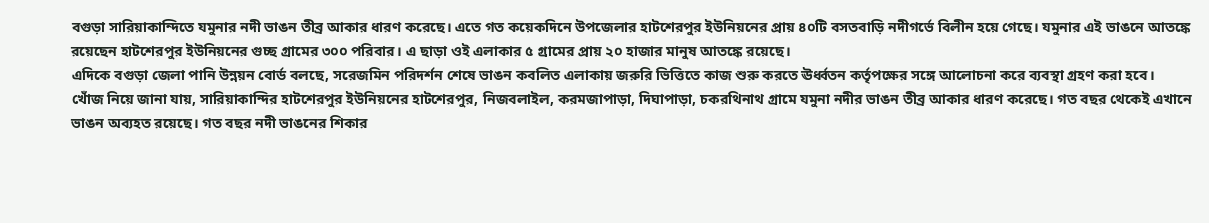বগুড়া সারিয়াকান্দিতে যমুনার নদী ভাঙন তীব্র আকার ধারণ করেছে। এতে গত কয়েকদিনে উপজেলার হাটশেরপুর ইউনিয়নের প্রায় ৪০টি বসতবাড়ি নদীগর্ভে বিলীন হয়ে গেছে। যমুনার এই ভাঙনে আতঙ্কে রয়েছেন হাটশেরপুর ইউনিয়নের গুচ্ছ গ্রামের ৩০০ পরিবার। এ ছাড়া ওই এলাকার ৫ গ্রামের প্রায় ২০ হাজার মানুষ আতঙ্কে রয়েছে।
এদিকে বগুড়া জেলা পানি উন্নয়ন বোর্ড বলছে, সরেজমিন পরিদর্শন শেষে ভাঙন কবলিত এলাকায় জরুরি ভিত্তিতে কাজ শুরু করতে ঊর্ধ্বতন কর্তৃপক্ষের সঙ্গে আলোচনা করে ব্যবস্থা গ্রহণ করা হবে।
খোঁজ নিয়ে জানা যায়, সারিয়াকান্দির হাটশেরপুর ইউনিয়নের হাটশেরপুর, নিজবলাইল, করমজাপাড়া, দিঘাপাড়া, চকরথিনাথ গ্রামে যমুনা নদীর ভাঙন তীব্র আকার ধারণ করেছে। গত বছর থেকেই এখানে ভাঙন অব্যহত রয়েছে। গত বছর নদী ভাঙনের শিকার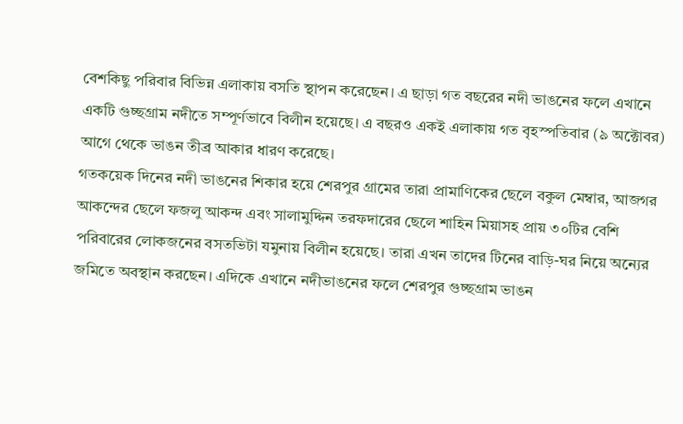বেশকিছু পরিবার বিভিন্ন এলাকায় বসতি স্থাপন করেছেন। এ ছাড়া গত বছরের নদী ভাঙনের ফলে এখানে একটি গুচ্ছগ্রাম নদীতে সম্পূর্ণভাবে বিলীন হয়েছে। এ বছরও একই এলাকায় গত বৃহস্পতিবার (৯ অক্টোবর) আগে থেকে ভাঙন তীব্র আকার ধারণ করেছে।
গতকয়েক দিনের নদী ভাঙনের শিকার হয়ে শেরপুর গ্রামের তারা প্রামাণিকের ছেলে বকুল মেম্বার, আজগর আকন্দের ছেলে ফজলু আকন্দ এবং সালামুদ্দিন তরফদারের ছেলে শাহিন মিয়াসহ প্রায় ৩০টির বেশি পরিবারের লোকজনের বসতভিটা যমুনায় বিলীন হয়েছে। তারা এখন তাদের টিনের বাড়ি-ঘর নিয়ে অন্যের জমিতে অবস্থান করছেন। এদিকে এখানে নদীভাঙনের ফলে শেরপুর গুচ্ছগ্রাম ভাঙন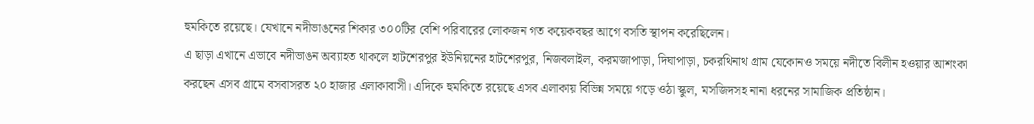হুমকিতে রয়েছে। যেখানে নদীভাঙনের শিকার ৩০০টির বেশি পরিবারের লোকজন গত কয়েকবছর আগে বসতি স্থাপন করেছিলেন।
এ ছাড়া এখানে এভাবে নদীভাঙন অব্যাহত থাকলে হাটশেরপুর ইউনিয়নের হাটশেরপুর, নিজবলাইল, করমজাপাড়া, দিঘাপাড়া, চকরথিনাথ গ্রাম যেকোনও সময়ে নদীতে বিলীন হওয়ার আশংকা করছেন এসব গ্রামে বসবাসরত ২০ হাজার এলাকাবাসী। এদিকে হুমকিতে রয়েছে এসব এলাকায় বিভিন্ন সময়ে গড়ে ওঠা স্কুল, মসজিদসহ নানা ধরনের সামাজিক প্রতিষ্ঠান।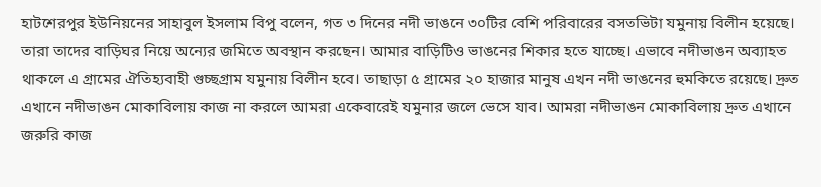হাটশেরপুর ইউনিয়নের সাহাবুল ইসলাম বিপু বলেন, গত ৩ দিনের নদী ভাঙনে ৩০টির বেশি পরিবারের বসতভিটা যমুনায় বিলীন হয়েছে। তারা তাদের বাড়িঘর নিয়ে অন্যের জমিতে অবস্থান করছেন। আমার বাড়িটিও ভাঙনের শিকার হতে যাচ্ছে। এভাবে নদীভাঙন অব্যাহত থাকলে এ গ্রামের ঐতিহ্যবাহী গুচ্ছগ্রাম যমুনায় বিলীন হবে। তাছাড়া ৫ গ্রামের ২০ হাজার মানুষ এখন নদী ভাঙনের হুমকিতে রয়েছে। দ্রুত এখানে নদীভাঙন মোকাবিলায় কাজ না করলে আমরা একেবারেই যমুনার জলে ভেসে যাব। আমরা নদীভাঙন মোকাবিলায় দ্রুত এখানে জরুরি কাজ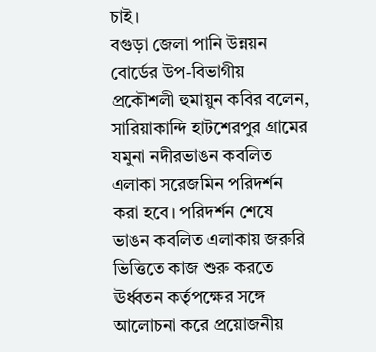চাই।
বগুড়া জেলা পানি উন্নয়ন বোর্ডের উপ-বিভাগীয় প্রকৌশলী হুমায়ুন কবির বলেন, সারিয়াকান্দি হাটশেরপুর গ্রামের যমুনা নদীরভাঙন কবলিত এলাকা সরেজমিন পরিদর্শন করা হবে। পরিদর্শন শেষে ভাঙন কবলিত এলাকায় জরুরি ভিত্তিতে কাজ শুরু করতে ঊর্ধ্বতন কর্তৃপক্ষের সঙ্গে আলোচনা করে প্রয়োজনীয়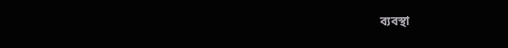ব্যবস্থা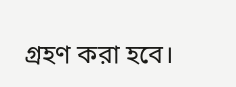গ্রহণ করা হবে।